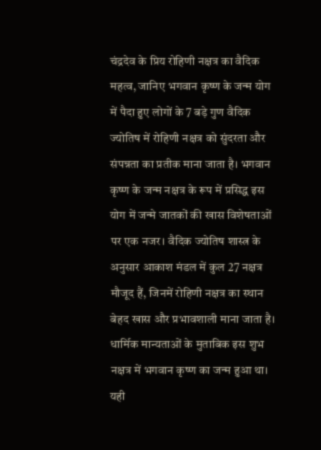चंद्रदेव के प्रिय रोहिणी नक्षत्र का वैदिक महत्व, जानिए भगवान कृष्ण के जन्म योग में पैदा हुए लोगों के 7 बड़े गुण वैदिक ज्योतिष में रोहिणी नक्षत्र को सुंदरता और संपन्नता का प्रतीक माना जाता है। भगवान कृष्ण के जन्म नक्षत्र के रूप में प्रसिद्ध इस योग में जन्मे जातकों की खास विशेषताओं पर एक नजर। वैदिक ज्योतिष शास्त्र के अनुसार आकाश मंडल में कुल 27 नक्षत्र मौजूद हैं, जिनमें रोहिणी नक्षत्र का स्थान बेहद खास और प्रभावशाली माना जाता है। धार्मिक मान्यताओं के मुताबिक इस शुभ नक्षत्र में भगवान कृष्ण का जन्म हुआ था। यही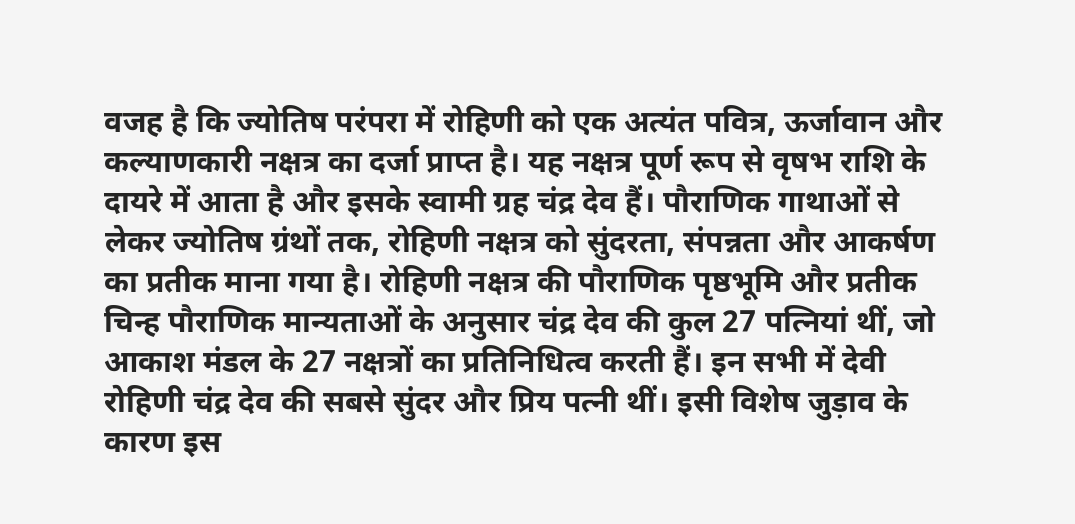वजह है कि ज्योतिष परंपरा में रोहिणी को एक अत्यंत पवित्र, ऊर्जावान और कल्याणकारी नक्षत्र का दर्जा प्राप्त है। यह नक्षत्र पूर्ण रूप से वृषभ राशि के दायरे में आता है और इसके स्वामी ग्रह चंद्र देव हैं। पौराणिक गाथाओं से लेकर ज्योतिष ग्रंथों तक, रोहिणी नक्षत्र को सुंदरता, संपन्नता और आकर्षण का प्रतीक माना गया है। रोहिणी नक्षत्र की पौराणिक पृष्ठभूमि और प्रतीक चिन्ह पौराणिक मान्यताओं के अनुसार चंद्र देव की कुल 27 पत्नियां थीं, जो आकाश मंडल के 27 नक्षत्रों का प्रतिनिधित्व करती हैं। इन सभी में देवी रोहिणी चंद्र देव की सबसे सुंदर और प्रिय पत्नी थीं। इसी विशेष जुड़ाव के कारण इस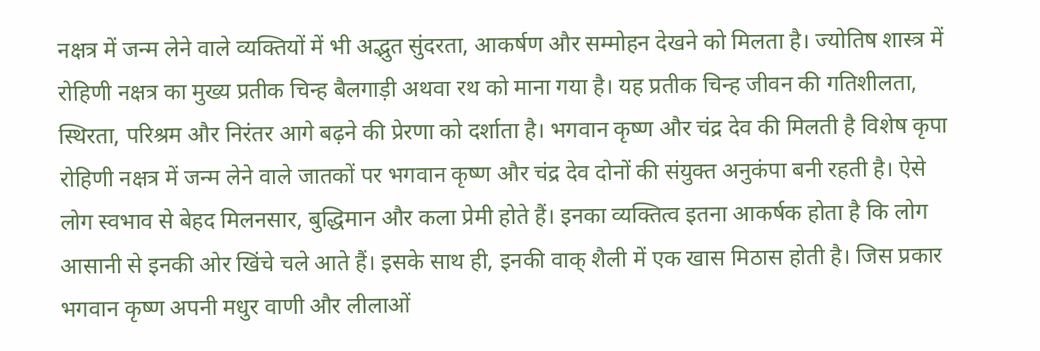नक्षत्र में जन्म लेने वाले व्यक्तियों में भी अद्भुत सुंदरता, आकर्षण और सम्मोहन देखने को मिलता है। ज्योतिष शास्त्र में रोहिणी नक्षत्र का मुख्य प्रतीक चिन्ह बैलगाड़ी अथवा रथ को माना गया है। यह प्रतीक चिन्ह जीवन की गतिशीलता, स्थिरता, परिश्रम और निरंतर आगे बढ़ने की प्रेरणा को दर्शाता है। भगवान कृष्ण और चंद्र देव की मिलती है विशेष कृपा रोहिणी नक्षत्र में जन्म लेने वाले जातकों पर भगवान कृष्ण और चंद्र देव दोनों की संयुक्त अनुकंपा बनी रहती है। ऐसे लोग स्वभाव से बेहद मिलनसार, बुद्धिमान और कला प्रेमी होते हैं। इनका व्यक्तित्व इतना आकर्षक होता है कि लोग आसानी से इनकी ओर खिंचे चले आते हैं। इसके साथ ही, इनकी वाक् शैली में एक खास मिठास होती है। जिस प्रकार भगवान कृष्ण अपनी मधुर वाणी और लीलाओं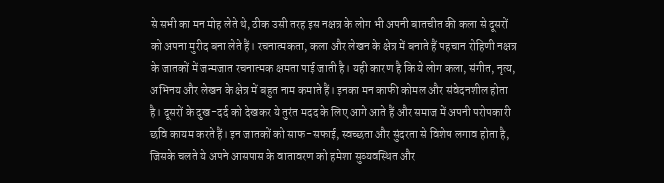से सभी का मन मोह लेते थे, ठीक उसी तरह इस नक्षत्र के लोग भी अपनी बातचीत की कला से दूसरों को अपना मुरीद बना लेते हैं। रचनात्मकता, कला और लेखन के क्षेत्र में बनाते हैं पहचान रोहिणी नक्षत्र के जातकों में जन्मजात रचनात्मक क्षमता पाई जाती है। यही कारण है कि ये लोग कला, संगीत, नृत्य, अभिनय और लेखन के क्षेत्र में बहुत नाम कमाते हैं। इनका मन काफी कोमल और संवेदनशील होता है। दूसरों के दुख-दर्द को देखकर ये तुरंत मदद के लिए आगे आते हैं और समाज में अपनी परोपकारी छवि कायम करते हैं। इन जातकों को साफ-सफाई, स्वच्छता और सुंदरता से विशेष लगाव होता है, जिसके चलते ये अपने आसपास के वातावरण को हमेशा सुव्यवस्थित और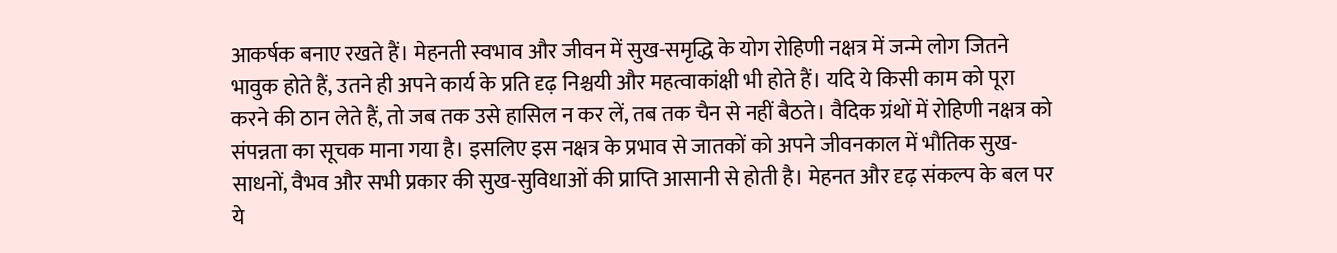आकर्षक बनाए रखते हैं। मेहनती स्वभाव और जीवन में सुख-समृद्धि के योग रोहिणी नक्षत्र में जन्मे लोग जितने भावुक होते हैं, उतने ही अपने कार्य के प्रति दृढ़ निश्चयी और महत्वाकांक्षी भी होते हैं। यदि ये किसी काम को पूरा करने की ठान लेते हैं, तो जब तक उसे हासिल न कर लें, तब तक चैन से नहीं बैठते। वैदिक ग्रंथों में रोहिणी नक्षत्र को संपन्नता का सूचक माना गया है। इसलिए इस नक्षत्र के प्रभाव से जातकों को अपने जीवनकाल में भौतिक सुख-साधनों, वैभव और सभी प्रकार की सुख-सुविधाओं की प्राप्ति आसानी से होती है। मेहनत और दृढ़ संकल्प के बल पर ये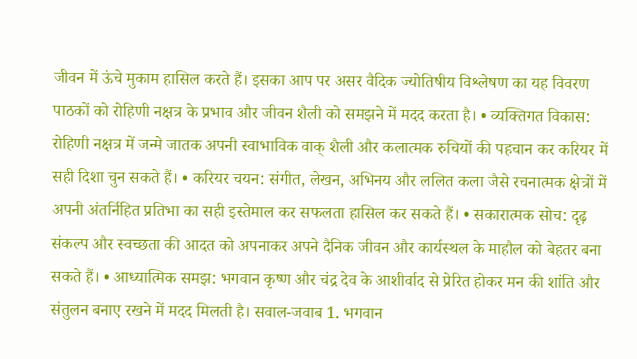जीवन में ऊंचे मुकाम हासिल करते हैं। इसका आप पर असर वैदिक ज्योतिषीय विश्लेषण का यह विवरण पाठकों को रोहिणी नक्षत्र के प्रभाव और जीवन शैली को समझने में मदद करता है। • व्यक्तिगत विकास: रोहिणी नक्षत्र में जन्मे जातक अपनी स्वाभाविक वाक् शैली और कलात्मक रुचियों की पहचान कर करियर में सही दिशा चुन सकते हैं। • करियर चयन: संगीत, लेखन, अभिनय और ललित कला जैसे रचनात्मक क्षेत्रों में अपनी अंतर्निहित प्रतिभा का सही इस्तेमाल कर सफलता हासिल कर सकते हैं। • सकारात्मक सोच: दृढ़ संकल्प और स्वच्छता की आदत को अपनाकर अपने दैनिक जीवन और कार्यस्थल के माहौल को बेहतर बना सकते हैं। • आध्यात्मिक समझ: भगवान कृष्ण और चंद्र देव के आशीर्वाद से प्रेरित होकर मन की शांति और संतुलन बनाए रखने में मदद मिलती है। सवाल-जवाब 1. भगवान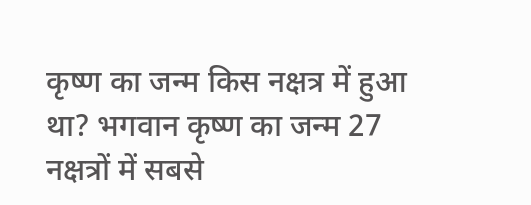कृष्ण का जन्म किस नक्षत्र में हुआ था? भगवान कृष्ण का जन्म 27 नक्षत्रों में सबसे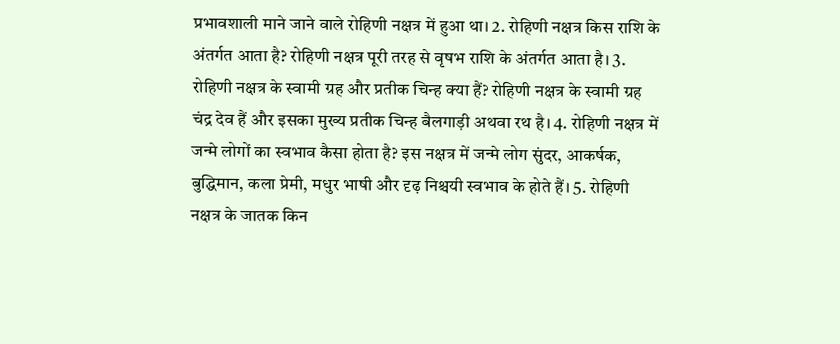प्रभावशाली माने जाने वाले रोहिणी नक्षत्र में हुआ था। 2. रोहिणी नक्षत्र किस राशि के अंतर्गत आता है? रोहिणी नक्षत्र पूरी तरह से वृषभ राशि के अंतर्गत आता है। 3. रोहिणी नक्षत्र के स्वामी ग्रह और प्रतीक चिन्ह क्या हैं? रोहिणी नक्षत्र के स्वामी ग्रह चंद्र देव हैं और इसका मुख्य प्रतीक चिन्ह बैलगाड़ी अथवा रथ है। 4. रोहिणी नक्षत्र में जन्मे लोगों का स्वभाव कैसा होता है? इस नक्षत्र में जन्मे लोग सुंदर, आकर्षक, बुद्धिमान, कला प्रेमी, मधुर भाषी और दृढ़ निश्चयी स्वभाव के होते हैं। 5. रोहिणी नक्षत्र के जातक किन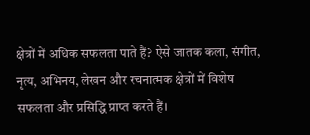क्षेत्रों में अधिक सफलता पाते हैं? ऐसे जातक कला, संगीत, नृत्य, अभिनय, लेखन और रचनात्मक क्षेत्रों में विशेष सफलता और प्रसिद्धि प्राप्त करते हैं।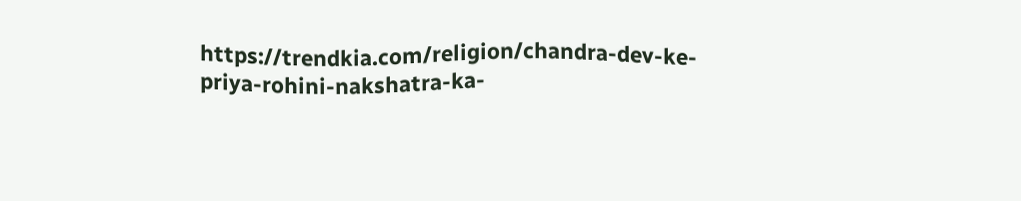https://trendkia.com/religion/chandra-dev-ke-priya-rohini-nakshatra-ka-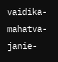vaidika-mahatva-janie-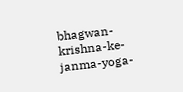bhagwan-krishna-ke-janma-yoga-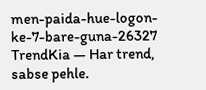men-paida-hue-logon-ke-7-bare-guna-26327 TrendKia — Har trend, sabse pehle.